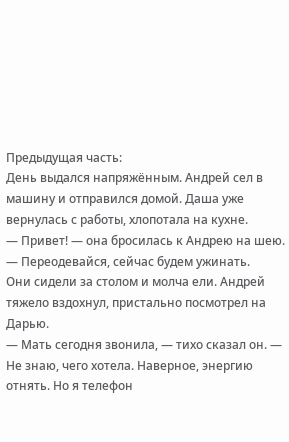Предыдущая часть:
День выдался напряжённым. Андрей сел в машину и отправился домой. Даша уже вернулась с работы, хлопотала на кухне.
— Привет! — она бросилась к Андрею на шею. — Переодевайся, сейчас будем ужинать.
Они сидели за столом и молча ели. Андрей тяжело вздохнул, пристально посмотрел на Дарью.
— Мать сегодня звонила, — тихо сказал он. — Не знаю, чего хотела. Наверное, энергию отнять. Но я телефон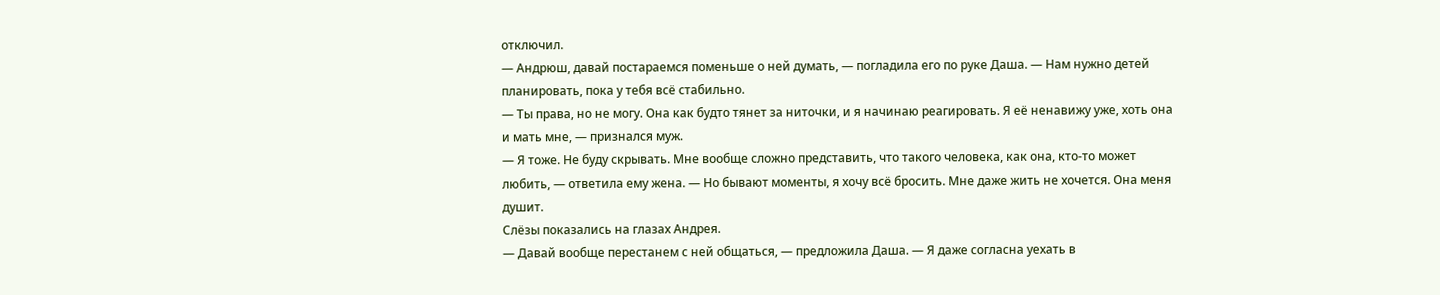отключил.
— Андрюш, давай постараемся поменьше о ней думать, — погладила его по руке Даша. — Нам нужно детей планировать, пока у тебя всё стабильно.
— Ты права, но не могу. Она как будто тянет за ниточки, и я начинаю реагировать. Я её ненавижу уже, хоть она и мать мне, — признался муж.
— Я тоже. Не буду скрывать. Мне вообще сложно представить, что такого человека, как она, кто-то может любить, — ответила ему жена. — Но бывают моменты, я хочу всё бросить. Мне даже жить не хочется. Она меня душит.
Слёзы показались на глазах Андрея.
— Давай вообще перестанем с ней общаться, — предложила Даша. — Я даже согласна уехать в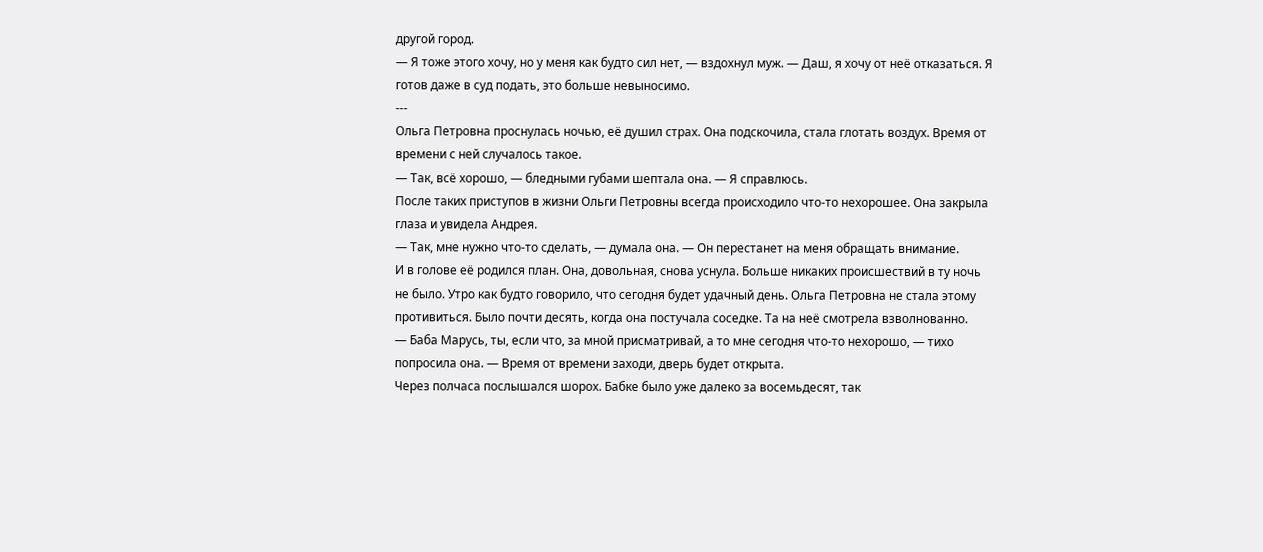другой город.
— Я тоже этого хочу, но у меня как будто сил нет, — вздохнул муж. — Даш, я хочу от неё отказаться. Я готов даже в суд подать, это больше невыносимо.
---
Ольга Петровна проснулась ночью, её душил страх. Она подскочила, стала глотать воздух. Время от времени с ней случалось такое.
— Так, всё хорошо, — бледными губами шептала она. — Я справлюсь.
После таких приступов в жизни Ольги Петровны всегда происходило что-то нехорошее. Она закрыла глаза и увидела Андрея.
— Так, мне нужно что-то сделать, — думала она. — Он перестанет на меня обращать внимание.
И в голове её родился план. Она, довольная, снова уснула. Больше никаких происшествий в ту ночь не было. Утро как будто говорило, что сегодня будет удачный день. Ольга Петровна не стала этому противиться. Было почти десять, когда она постучала соседке. Та на неё смотрела взволнованно.
— Баба Марусь, ты, если что, за мной присматривай, а то мне сегодня что-то нехорошо, — тихо попросила она. — Время от времени заходи, дверь будет открыта.
Через полчаса послышался шорох. Бабке было уже далеко за восемьдесят, так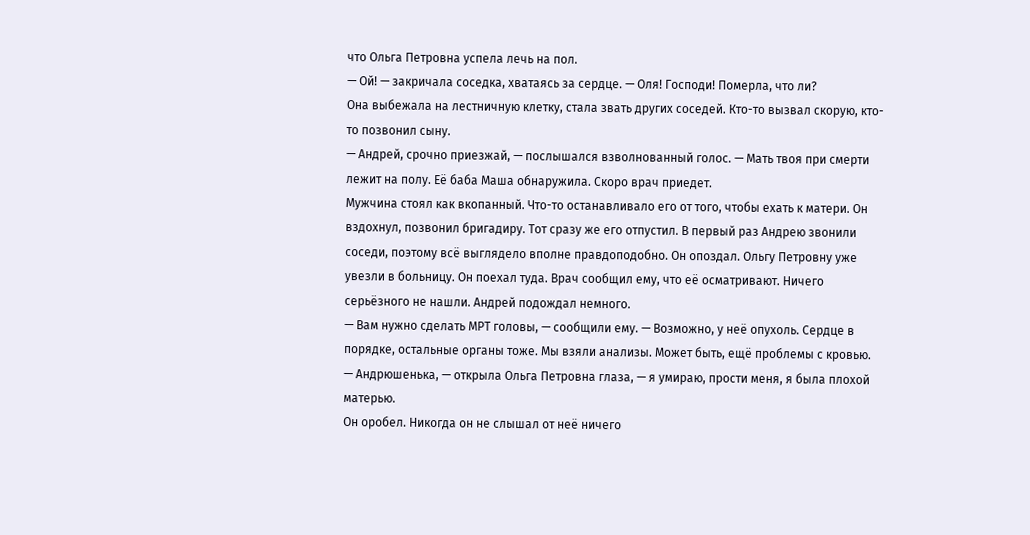что Ольга Петровна успела лечь на пол.
— Ой! — закричала соседка, хватаясь за сердце. — Оля! Господи! Померла, что ли?
Она выбежала на лестничную клетку, стала звать других соседей. Кто-то вызвал скорую, кто-то позвонил сыну.
— Андрей, срочно приезжай, — послышался взволнованный голос. — Мать твоя при смерти лежит на полу. Её баба Маша обнаружила. Скоро врач приедет.
Мужчина стоял как вкопанный. Что-то останавливало его от того, чтобы ехать к матери. Он вздохнул, позвонил бригадиру. Тот сразу же его отпустил. В первый раз Андрею звонили соседи, поэтому всё выглядело вполне правдоподобно. Он опоздал. Ольгу Петровну уже увезли в больницу. Он поехал туда. Врач сообщил ему, что её осматривают. Ничего серьёзного не нашли. Андрей подождал немного.
— Вам нужно сделать МРТ головы, — сообщили ему. — Возможно, у неё опухоль. Сердце в порядке, остальные органы тоже. Мы взяли анализы. Может быть, ещё проблемы с кровью.
— Андрюшенька, — открыла Ольга Петровна глаза, — я умираю, прости меня, я была плохой матерью.
Он оробел. Никогда он не слышал от неё ничего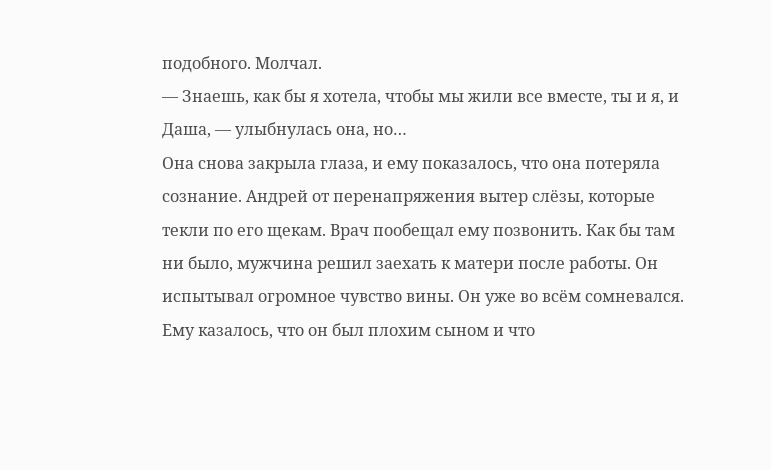подобного. Молчал.
— Знаешь, как бы я хотела, чтобы мы жили все вместе, ты и я, и Даша, — улыбнулась она, но…
Она снова закрыла глаза, и ему показалось, что она потеряла сознание. Андрей от перенапряжения вытер слёзы, которые текли по его щекам. Врач пообещал ему позвонить. Как бы там ни было, мужчина решил заехать к матери после работы. Он испытывал огромное чувство вины. Он уже во всём сомневался. Ему казалось, что он был плохим сыном и что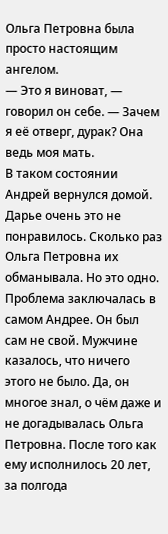Ольга Петровна была просто настоящим ангелом.
— Это я виноват, — говорил он себе. — Зачем я её отверг, дурак? Она ведь моя мать.
В таком состоянии Андрей вернулся домой. Дарье очень это не понравилось. Сколько раз Ольга Петровна их обманывала. Но это одно. Проблема заключалась в самом Андрее. Он был сам не свой. Мужчине казалось, что ничего этого не было. Да, он многое знал, о чём даже и не догадывалась Ольга Петровна. После того как ему исполнилось 20 лет, за полгода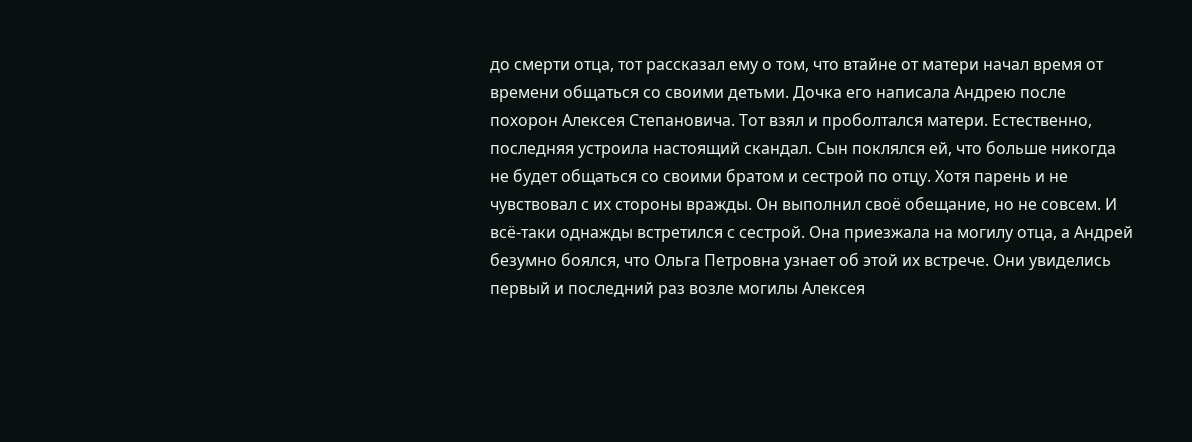до смерти отца, тот рассказал ему о том, что втайне от матери начал время от времени общаться со своими детьми. Дочка его написала Андрею после похорон Алексея Степановича. Тот взял и проболтался матери. Естественно, последняя устроила настоящий скандал. Сын поклялся ей, что больше никогда не будет общаться со своими братом и сестрой по отцу. Хотя парень и не чувствовал с их стороны вражды. Он выполнил своё обещание, но не совсем. И всё-таки однажды встретился с сестрой. Она приезжала на могилу отца, а Андрей безумно боялся, что Ольга Петровна узнает об этой их встрече. Они увиделись первый и последний раз возле могилы Алексея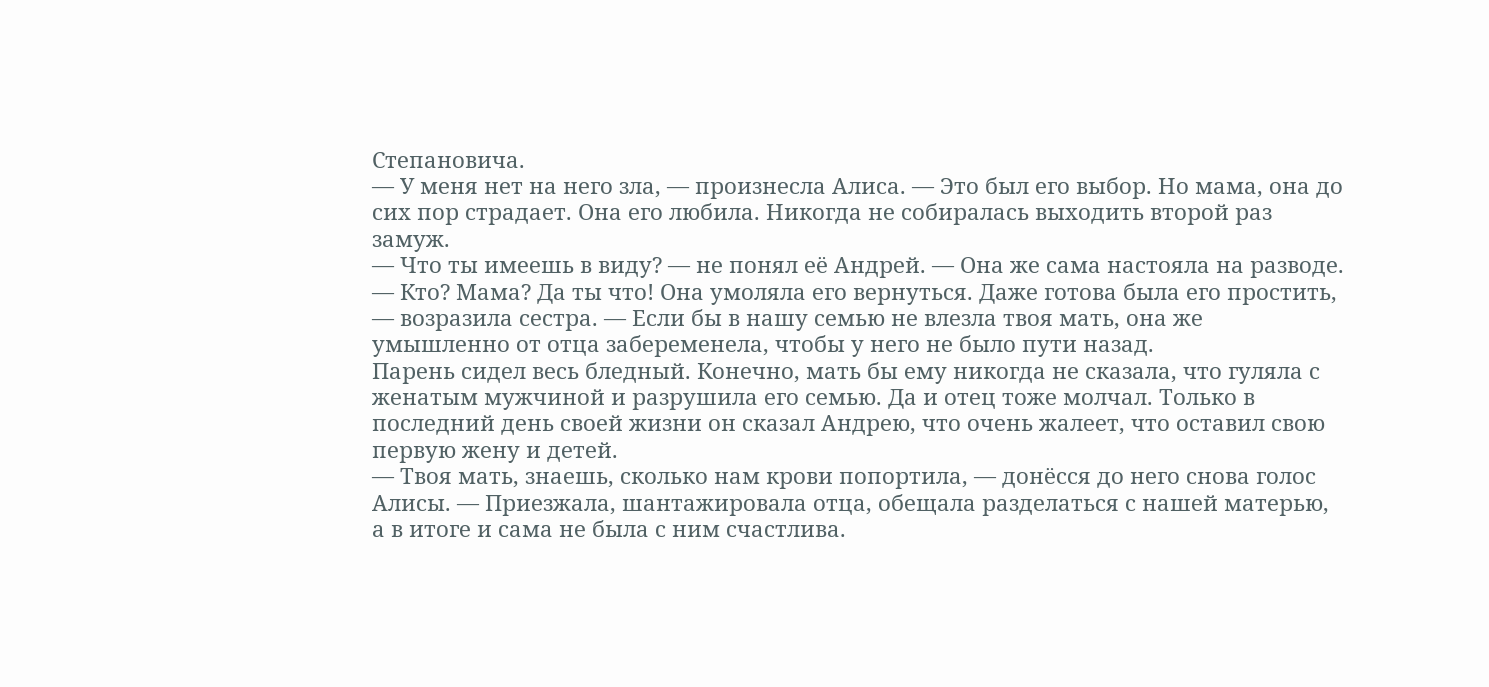Степановича.
— У меня нет на него зла, — произнесла Алиса. — Это был его выбор. Но мама, она до сих пор страдает. Она его любила. Никогда не собиралась выходить второй раз замуж.
— Что ты имеешь в виду? — не понял её Андрей. — Она же сама настояла на разводе.
— Кто? Мама? Да ты что! Она умоляла его вернуться. Даже готова была его простить, — возразила сестра. — Если бы в нашу семью не влезла твоя мать, она же умышленно от отца забеременела, чтобы у него не было пути назад.
Парень сидел весь бледный. Конечно, мать бы ему никогда не сказала, что гуляла с женатым мужчиной и разрушила его семью. Да и отец тоже молчал. Только в последний день своей жизни он сказал Андрею, что очень жалеет, что оставил свою первую жену и детей.
— Твоя мать, знаешь, сколько нам крови попортила, — донёсся до него снова голос Алисы. — Приезжала, шантажировала отца, обещала разделаться с нашей матерью, а в итоге и сама не была с ним счастлива.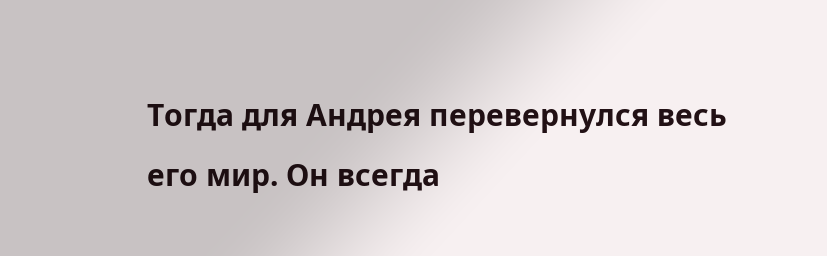Тогда для Андрея перевернулся весь его мир. Он всегда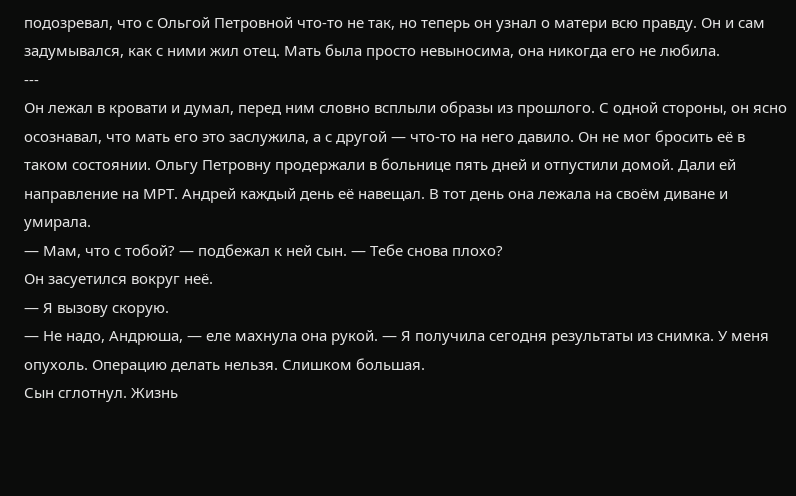подозревал, что с Ольгой Петровной что-то не так, но теперь он узнал о матери всю правду. Он и сам задумывался, как с ними жил отец. Мать была просто невыносима, она никогда его не любила.
---
Он лежал в кровати и думал, перед ним словно всплыли образы из прошлого. С одной стороны, он ясно осознавал, что мать его это заслужила, а с другой — что-то на него давило. Он не мог бросить её в таком состоянии. Ольгу Петровну продержали в больнице пять дней и отпустили домой. Дали ей направление на МРТ. Андрей каждый день её навещал. В тот день она лежала на своём диване и умирала.
— Мам, что с тобой? — подбежал к ней сын. — Тебе снова плохо?
Он засуетился вокруг неё.
— Я вызову скорую.
— Не надо, Андрюша, — еле махнула она рукой. — Я получила сегодня результаты из снимка. У меня опухоль. Операцию делать нельзя. Слишком большая.
Сын сглотнул. Жизнь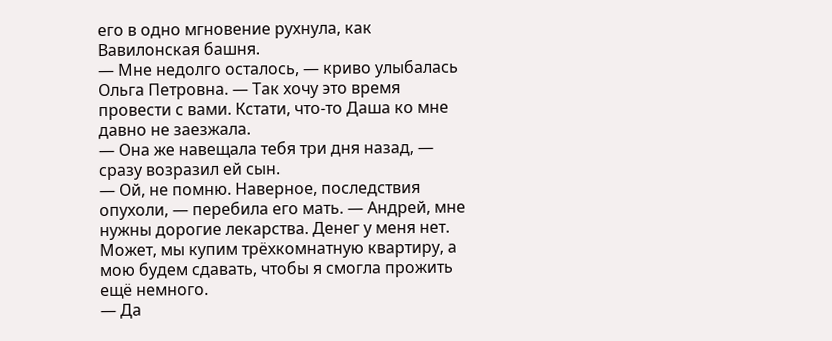его в одно мгновение рухнула, как Вавилонская башня.
— Мне недолго осталось, — криво улыбалась Ольга Петровна. — Так хочу это время провести с вами. Кстати, что-то Даша ко мне давно не заезжала.
— Она же навещала тебя три дня назад, — сразу возразил ей сын.
— Ой, не помню. Наверное, последствия опухоли, — перебила его мать. — Андрей, мне нужны дорогие лекарства. Денег у меня нет. Может, мы купим трёхкомнатную квартиру, а мою будем сдавать, чтобы я смогла прожить ещё немного.
— Да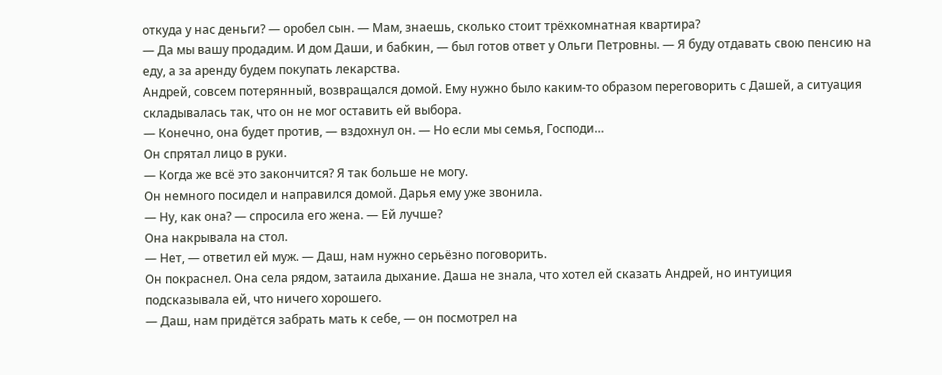откуда у нас деньги? — оробел сын. — Мам, знаешь, сколько стоит трёхкомнатная квартира?
— Да мы вашу продадим. И дом Даши, и бабкин, — был готов ответ у Ольги Петровны. — Я буду отдавать свою пенсию на еду, а за аренду будем покупать лекарства.
Андрей, совсем потерянный, возвращался домой. Ему нужно было каким-то образом переговорить с Дашей, а ситуация складывалась так, что он не мог оставить ей выбора.
— Конечно, она будет против, — вздохнул он. — Но если мы семья, Господи…
Он спрятал лицо в руки.
— Когда же всё это закончится? Я так больше не могу.
Он немного посидел и направился домой. Дарья ему уже звонила.
— Ну, как она? — спросила его жена. — Ей лучше?
Она накрывала на стол.
— Нет, — ответил ей муж. — Даш, нам нужно серьёзно поговорить.
Он покраснел. Она села рядом, затаила дыхание. Даша не знала, что хотел ей сказать Андрей, но интуиция подсказывала ей, что ничего хорошего.
— Даш, нам придётся забрать мать к себе, — он посмотрел на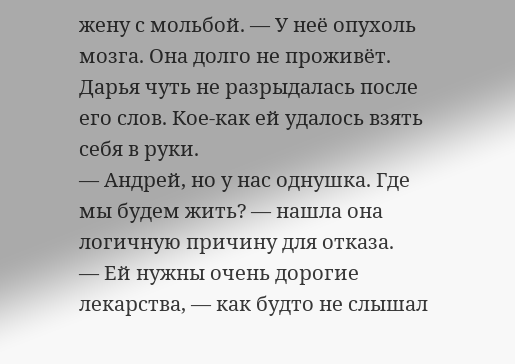жену с мольбой. — У неё опухоль мозга. Она долго не проживёт.
Дарья чуть не разрыдалась после его слов. Кое-как ей удалось взять себя в руки.
— Андрей, но у нас однушка. Где мы будем жить? — нашла она логичную причину для отказа.
— Ей нужны очень дорогие лекарства, — как будто не слышал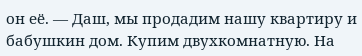он её. — Даш, мы продадим нашу квартиру и бабушкин дом. Купим двухкомнатную. На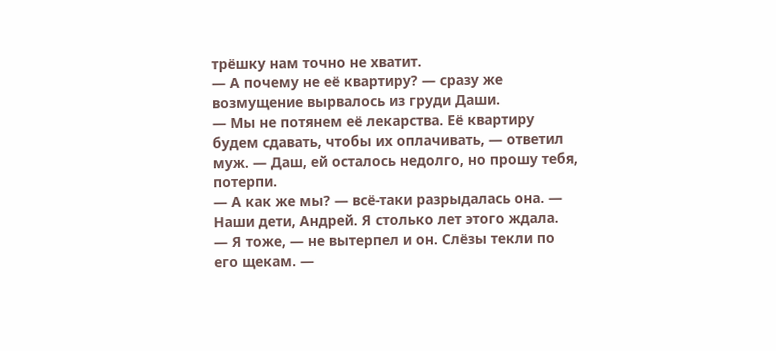трёшку нам точно не хватит.
— А почему не её квартиру? — сразу же возмущение вырвалось из груди Даши.
— Мы не потянем её лекарства. Её квартиру будем сдавать, чтобы их оплачивать, — ответил муж. — Даш, ей осталось недолго, но прошу тебя, потерпи.
— А как же мы? — всё-таки разрыдалась она. — Наши дети, Андрей. Я столько лет этого ждала.
— Я тоже, — не вытерпел и он. Слёзы текли по его щекам. —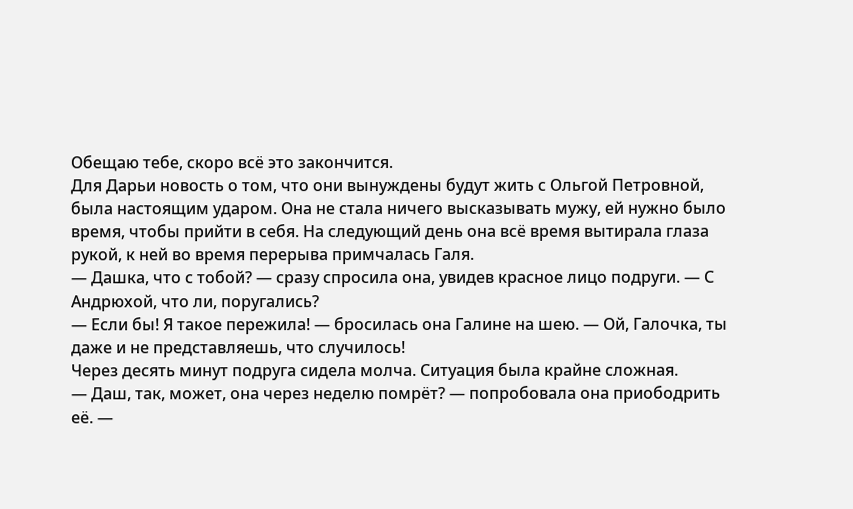Обещаю тебе, скоро всё это закончится.
Для Дарьи новость о том, что они вынуждены будут жить с Ольгой Петровной, была настоящим ударом. Она не стала ничего высказывать мужу, ей нужно было время, чтобы прийти в себя. На следующий день она всё время вытирала глаза рукой, к ней во время перерыва примчалась Галя.
— Дашка, что с тобой? — сразу спросила она, увидев красное лицо подруги. — С Андрюхой, что ли, поругались?
— Если бы! Я такое пережила! — бросилась она Галине на шею. — Ой, Галочка, ты даже и не представляешь, что случилось!
Через десять минут подруга сидела молча. Ситуация была крайне сложная.
— Даш, так, может, она через неделю помрёт? — попробовала она приободрить её. —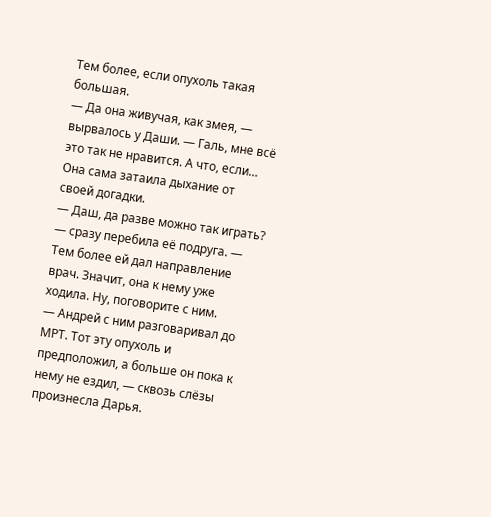Тем более, если опухоль такая большая.
— Да она живучая, как змея, — вырвалось у Даши. — Галь, мне всё это так не нравится. А что, если…
Она сама затаила дыхание от своей догадки.
— Даш, да разве можно так играть? — сразу перебила её подруга. — Тем более ей дал направление врач. Значит, она к нему уже ходила. Ну, поговорите с ним.
— Андрей с ним разговаривал до МРТ. Тот эту опухоль и предположил, а больше он пока к нему не ездил, — сквозь слёзы произнесла Дарья.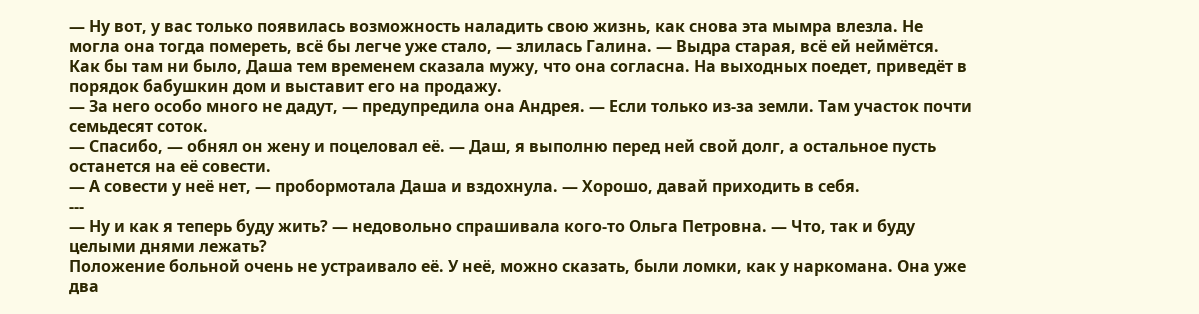— Ну вот, у вас только появилась возможность наладить свою жизнь, как снова эта мымра влезла. Не могла она тогда помереть, всё бы легче уже стало, — злилась Галина. — Выдра старая, всё ей неймётся.
Как бы там ни было, Даша тем временем сказала мужу, что она согласна. На выходных поедет, приведёт в порядок бабушкин дом и выставит его на продажу.
— За него особо много не дадут, — предупредила она Андрея. — Если только из-за земли. Там участок почти семьдесят соток.
— Спасибо, — обнял он жену и поцеловал её. — Даш, я выполню перед ней свой долг, а остальное пусть останется на её совести.
— А совести у неё нет, — пробормотала Даша и вздохнула. — Хорошо, давай приходить в себя.
---
— Ну и как я теперь буду жить? — недовольно спрашивала кого-то Ольга Петровна. — Что, так и буду целыми днями лежать?
Положение больной очень не устраивало её. У неё, можно сказать, были ломки, как у наркомана. Она уже два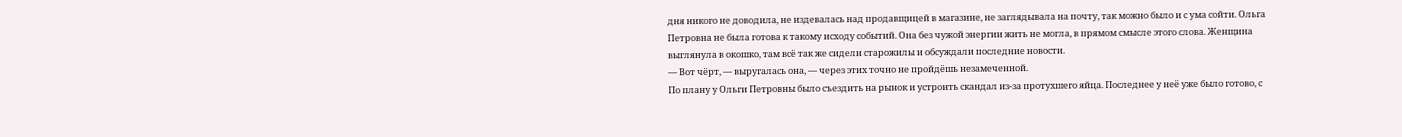дня никого не доводила, не издевалась над продавщицей в магазине, не заглядывала на почту, так можно было и с ума сойти. Ольга Петровна не была готова к такому исходу событий. Она без чужой энергии жить не могла, в прямом смысле этого слова. Женщина выглянула в окошко, там всё так же сидели старожилы и обсуждали последние новости.
— Вот чёрт, — выругалась она, — через этих точно не пройдёшь незамеченной.
По плану у Ольги Петровны было съездить на рынок и устроить скандал из-за протухшего яйца. Последнее у неё уже было готово, с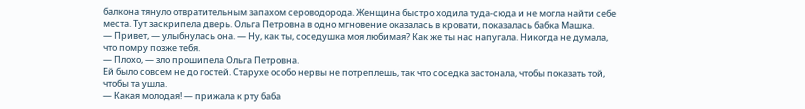балкона тянуло отвратительным запахом сероводорода. Женщина быстро ходила туда-сюда и не могла найти себе места. Тут заскрипела дверь. Ольга Петровна в одно мгновение оказалась в кровати, показалась бабка Машка.
— Привет, — улыбнулась она. — Ну, как ты, соседушка моя любимая? Как же ты нас напугала. Никогда не думала, что помру позже тебя.
— Плохо, — зло прошипела Ольга Петровна.
Ей было совсем не до гостей. Старухе особо нервы не потреплешь, так что соседка застонала, чтобы показать той, чтобы та ушла.
— Какая молодая! — прижала к рту баба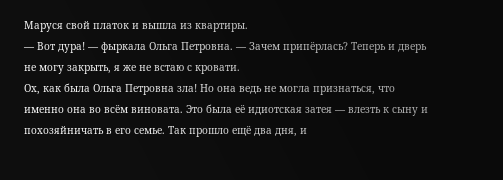Маруся свой платок и вышла из квартиры.
— Вот дура! — фыркала Ольга Петровна. — Зачем припёрлась? Теперь и дверь не могу закрыть, я же не встаю с кровати.
Ох, как была Ольга Петровна зла! Но она ведь не могла признаться, что именно она во всём виновата. Это была её идиотская затея — влезть к сыну и похозяйничать в его семье. Так прошло ещё два дня, и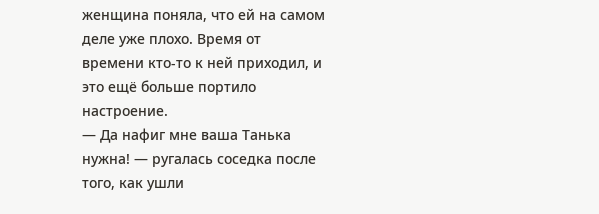женщина поняла, что ей на самом деле уже плохо. Время от времени кто-то к ней приходил, и это ещё больше портило настроение.
— Да нафиг мне ваша Танька нужна! — ругалась соседка после того, как ушли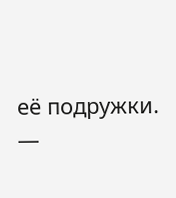её подружки. —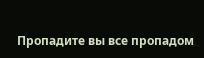Пропадите вы все пропадом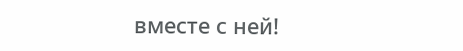вместе с ней!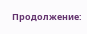Продолжение: